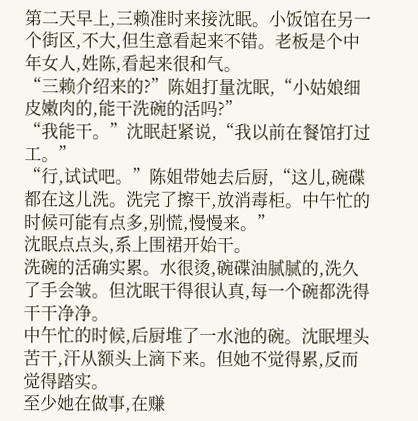第二天早上,三赖准时来接沈眠。小饭馆在另一个街区,不大,但生意看起来不错。老板是个中年女人,姓陈,看起来很和气。
“三赖介绍来的?”陈姐打量沈眠,“小姑娘细皮嫩肉的,能干洗碗的活吗?”
“我能干。”沈眠赶紧说,“我以前在餐馆打过工。”
“行,试试吧。”陈姐带她去后厨,“这儿,碗碟都在这儿洗。洗完了擦干,放消毒柜。中午忙的时候可能有点多,别慌,慢慢来。”
沈眠点点头,系上围裙开始干。
洗碗的活确实累。水很烫,碗碟油腻腻的,洗久了手会皱。但沈眠干得很认真,每一个碗都洗得干干净净。
中午忙的时候,后厨堆了一水池的碗。沈眠埋头苦干,汗从额头上滴下来。但她不觉得累,反而觉得踏实。
至少她在做事,在赚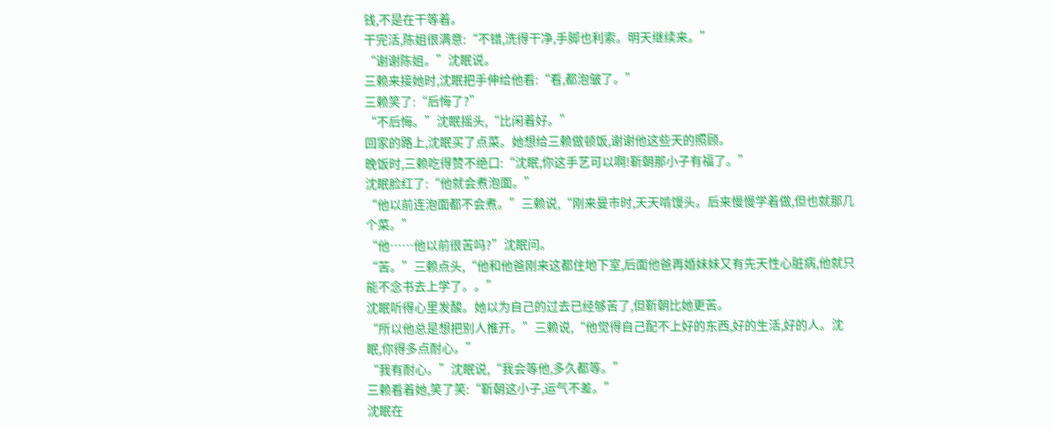钱,不是在干等着。
干完活,陈姐很满意:“不错,洗得干净,手脚也利索。明天继续来。”
“谢谢陈姐。”沈眠说。
三赖来接她时,沈眠把手伸给他看:“看,都泡皱了。”
三赖笑了:“后悔了?”
“不后悔。”沈眠摇头,“比闲着好。”
回家的路上,沈眠买了点菜。她想给三赖做顿饭,谢谢他这些天的照顾。
晚饭时,三赖吃得赞不绝口:“沈眠,你这手艺可以啊!靳朝那小子有福了。”
沈眠脸红了:“他就会煮泡面。”
“他以前连泡面都不会煮。”三赖说,“刚来曼市时,天天啃馒头。后来慢慢学着做,但也就那几个菜。”
“他……他以前很苦吗?”沈眠问。
“苦。”三赖点头,“他和他爸刚来这都住地下室,后面他爸再婚妹妹又有先天性心脏病,他就只能不念书去上学了。。”
沈眠听得心里发酸。她以为自己的过去已经够苦了,但靳朝比她更苦。
“所以他总是想把别人推开。”三赖说,“他觉得自己配不上好的东西,好的生活,好的人。沈眠,你得多点耐心。”
“我有耐心。”沈眠说,“我会等他,多久都等。”
三赖看着她,笑了笑:“靳朝这小子,运气不差。”
沈眠在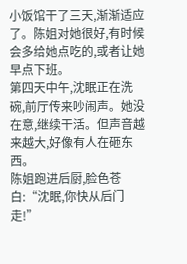小饭馆干了三天,渐渐适应了。陈姐对她很好,有时候会多给她点吃的,或者让她早点下班。
第四天中午,沈眠正在洗碗,前厅传来吵闹声。她没在意,继续干活。但声音越来越大,好像有人在砸东西。
陈姐跑进后厨,脸色苍白:“沈眠,你快从后门走!”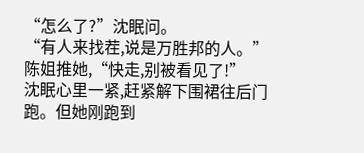“怎么了?”沈眠问。
“有人来找茬,说是万胜邦的人。”陈姐推她,“快走,别被看见了!”
沈眠心里一紧,赶紧解下围裙往后门跑。但她刚跑到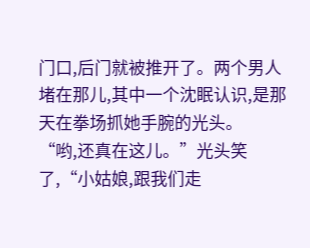门口,后门就被推开了。两个男人堵在那儿,其中一个沈眠认识,是那天在拳场抓她手腕的光头。
“哟,还真在这儿。”光头笑了,“小姑娘,跟我们走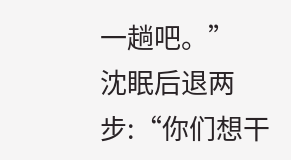一趟吧。”
沈眠后退两步:“你们想干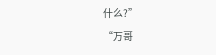什么?”
“万哥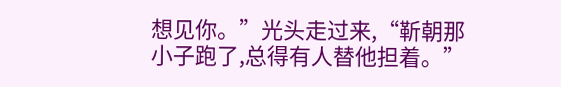想见你。”光头走过来,“靳朝那小子跑了,总得有人替他担着。”